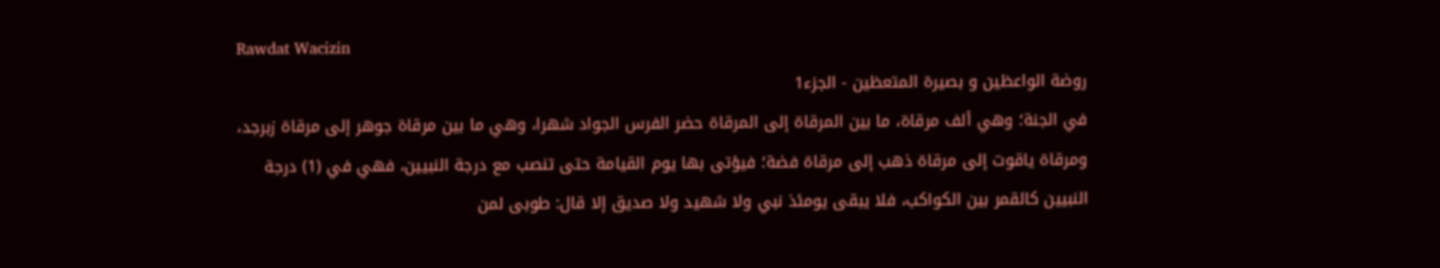Rawdat Wacizin
روضة الواعظين و بصيرة المتعظين - الجزء1
في الجنة؛ وهي ألف مرقاة، ما بين المرقاة إلى المرقاة حضر الفرس الجواد شهرا، وهي ما بين مرقاة جوهر إلى مرقاة زبرجد، ومرقاة ياقوت إلى مرقاة ذهب إلى مرقاة فضة؛ فيؤتى بها يوم القيامة حتى تنصب مع درجة النبيين، فهي في (1) درجة النبيين كالقمر بين الكواكب، فلا يبقى يومئذ نبي ولا شهيد ولا صديق إلا قال: طوبى لمن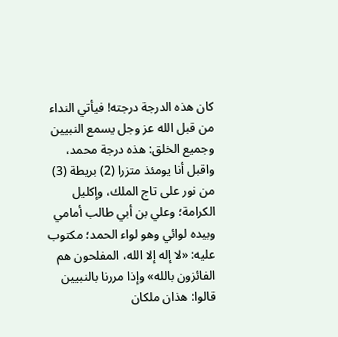كان هذه الدرجة درجته! فيأتي النداء من قبل الله عز وجل يسمع النبيين وجميع الخلق: هذه درجة محمد، واقبل أنا يومئذ متزرا (2) بريطة (3) من نور على تاج الملك، وإكليل الكرامة؛ وعلي بن أبي طالب أمامي وبيده لوائي وهو لواء الحمد؛ مكتوب عليه: «لا إله إلا الله، المفلحون هم الفائزون بالله» وإذا مررنا بالنبيين قالوا: هذان ملكان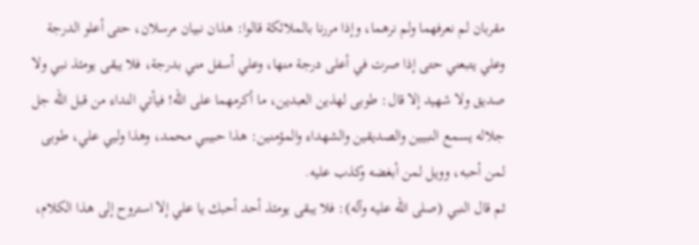مقربان لم نعرفهما ولم نرهما، وإذا مررنا بالملائكة قالوا: هذان نبيان مرسلان، حتى أعلو الدرجة وعلي يتبعني حتى إذا صرت في أعلى درجة منها، وعلي أسفل مني بدرجة، فلا يبقى يومئذ نبي ولا صديق ولا شهيد إلا قال: طوبى لهذين العبدين، ما أكرمهما على الله! فيأتي النداء من قبل الله جل جلاله يسمع النبيين والصديقين والشهداء والمؤمنين: هذا حبيبي محمد، وهذا وليي علي، طوبى لمن أحبه، وويل لمن أبغضه وكذب عليه.
ثم قال النبي (صلى الله عليه وآله): فلا يبقى يومئذ أحد أحبك يا علي إلا استروح إلى هذا الكلام،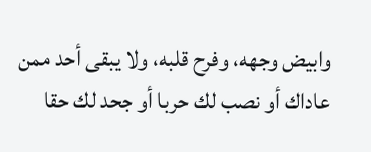وابيض وجهه، وفرح قلبه، ولا يبقى أحد ممن عاداك أو نصب لك حربا أو جحد لك حقا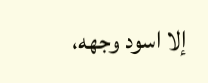إلا اسود وجهه،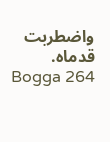واضطربت قدماه.
Bogga 264